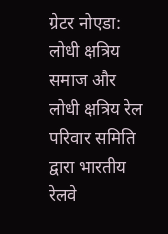ग्रेटर नोएडा: लोधी क्षत्रिय समाज और लोधी क्षत्रिय रेल परिवार समिति द्वारा भारतीय रेलवे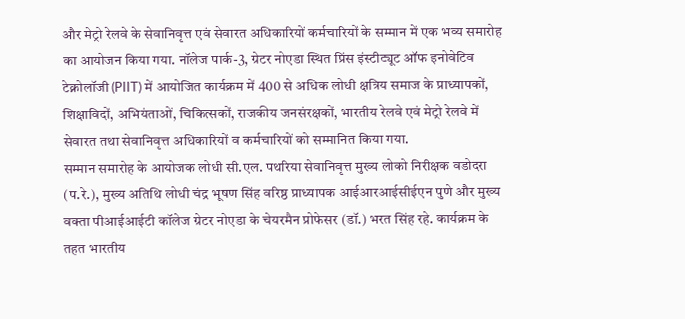और मेट्रो रेलवे के सेवानिवृत्त एवं सेवारत अधिकारियों कर्मचारियों के सम्मान में एक भव्य समारोह का आयोजन किया गया. नॉलेज पार्क-3, ग्रेटर नोएडा स्थित प्रिंस इंस्टीट्यूट ऑफ इनोवेटिव टेक्नोलॉजी (PIIT) में आयोजित कार्यक्रम में 400 से अधिक लोधी क्षत्रिय समाज के प्राध्यापकों, शिक्षाविदों, अभियंताओं, चिकित्सकों, राजकीय जनसंरक्षकों, भारतीय रेलवे एवं मेट्रो रेलवे में सेवारत तथा सेवानिवृत्त अधिकारियों व कर्मचारियों को सम्मानित किया गया.
सम्मान समारोह के आयोजक लोधी सी.एल. पथरिया सेवानिवृत्त मुख्य लोको निरीक्षक वडोदरा (प.रे.), मुख्य अतिथि लोधी चंद्र भूषण सिंह वरिष्ठ प्राध्यापक आईआरआईसीईएन पुणे और मुख्य वक्ता पीआईआईटी कॉलेज ग्रेटर नोएडा के चेयरमैन प्रोफेसर (डॉ.) भरत सिंह रहे. कार्यक्रम के तहत भारतीय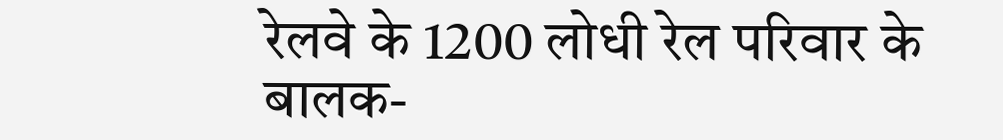रेलवे के 1200 लोधी रेल परिवार के बालक-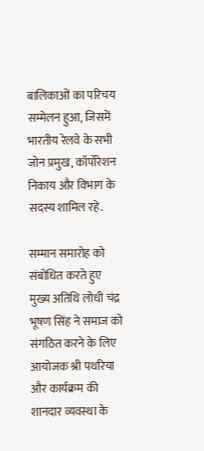बालिकाओं का परिचय सम्मेलन हुआ, जिसमें भारतीय रेलवे के सभी जोन प्रमुख, कॉर्पोरेशन निकाय और विभाग के सदस्य शामिल रहे.

सम्मान समारोह को संबोधित करते हुए मुख्य अतिथि लोधी चंद्र भूषण सिंह ने समाज को संगठित करने के लिए आयोजक श्री पथरिया और कार्यक्रम की शानदार व्यवस्था के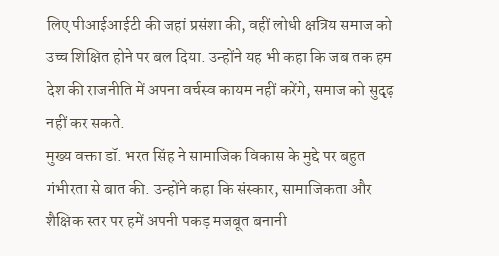लिए पीआईआईटी की जहां प्रसंशा की, वहीं लोधी क्षत्रिय समाज को उच्च शिक्षित होने पर बल दिया. उन्होंने यह भी कहा कि जब तक हम देश की राजनीति में अपना वर्चस्व कायम नहीं करेंगे, समाज को सुदृढ़ नहीं कर सकते.
मुख्य वक्ता डॉ. भरत सिंह ने सामाजिक विकास के मुद्दे पर बहुत गंभीरता से बात की. उन्होंने कहा कि संस्कार, सामाजिकता और शैक्षिक स्तर पर हमें अपनी पकड़ मजबूत बनानी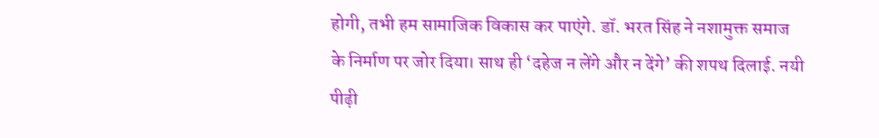होगी, तभी हम सामाजिक विकास कर पाएंगे. डॉ. भरत सिंह ने नशामुक्त समाज के निर्माण पर जोर दिया। साथ ही ‘दहेज न लेंगे और न देंगे’ की शपथ दिलाई. नयी पीढ़ी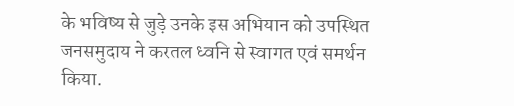के भविष्य से जुड़े उनके इस अभियान को उपस्थित जनसमुदाय ने करतल ध्वनि से स्वागत एवं समर्थन किया.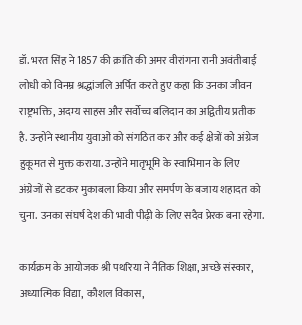डॉ. भरत सिंह ने 1857 की क्रांति की अमर वीरांगना रानी अवंतीबाई लोधी को विनम्र श्रद्धांजलि अर्पित करते हुए कहा कि उनका जीवन राष्ट्रभक्ति, अदम्य साहस और सर्वोच्च बलिदान का अद्वितीय प्रतीक है. उन्होंने स्थानीय युवाओं को संगठित कर और कई क्षेत्रों को अंग्रेज हुकूमत से मुक्त कराया. उन्होंने मातृभूमि के स्वाभिमान के लिए अंग्रेजों से डटकर मुकाबला किया और समर्पण के बजाय शहादत को चुना. उनका संघर्ष देश की भावी पीढ़ी के लिए सदैव प्रेरक बना रहेगा.

कार्यक्रम के आयोजक श्री पथरिया ने नैतिक शिक्षा, अच्छे संस्कार, अध्यात्मिक विद्या, कौशल विकास,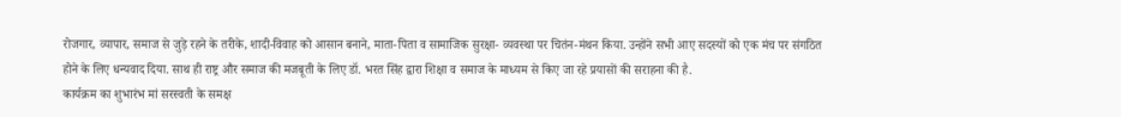रोजगार, व्यापार, समाज से जुड़े रहने के तरीके, शादी-विवाह को आसान बनाने, माता-पिता व सामाजिक सुरक्षा- व्यवस्था पर चितंन-मंथन किया. उन्होंने सभी आए सदस्यों को एक मंच पर संगठित होने के लिए धन्यवाद दिया. साथ ही राष्ट्र और समाज की मजबूती के लिए डॉ. भरत सिंह द्वारा शिक्षा व समाज के माध्यम से किए जा रहे प्रयासों की सराहना की है.
कार्यक्रम का शुभारंभ मां सरस्वती के समक्ष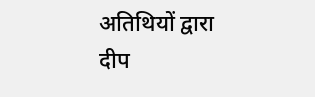अतिथियों द्वारा दीप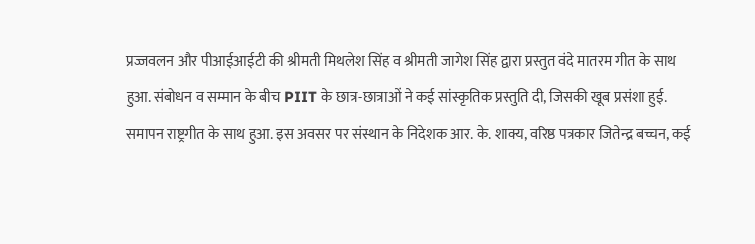प्रज्जवलन और पीआईआईटी की श्रीमती मिथलेश सिंह व श्रीमती जागेश सिंह द्वारा प्रस्तुत वंदे मातरम गीत के साथ हुआ. संबोधन व सम्मान के बीच PIIT के छात्र-छात्राओं ने कई सांस्कृतिक प्रस्तुति दी, जिसकी खूब प्रसंशा हुई. समापन राष्ट्रगीत के साथ हुआ. इस अवसर पर संस्थान के निदेशक आर. के. शाक्य, वरिष्ठ पत्रकार जितेन्द्र बच्चन, कई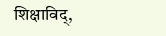शिक्षाविद्,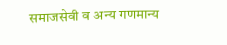समाजसेवी व अन्य गणमान्य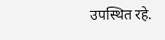उपस्थित रहे.